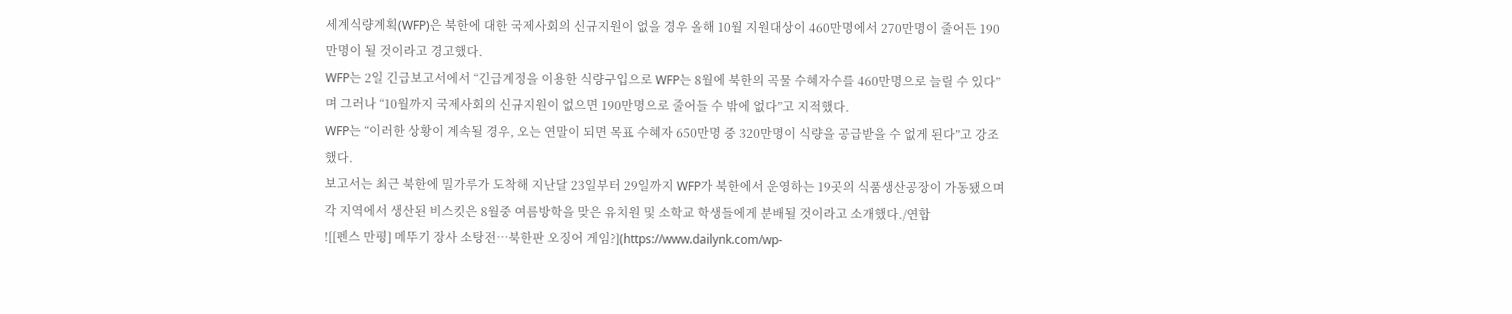세계식량계획(WFP)은 북한에 대한 국제사회의 신규지원이 없을 경우 올해 10월 지원대상이 460만명에서 270만명이 줄어든 190만명이 될 것이라고 경고했다.
WFP는 2일 긴급보고서에서 “긴급계정을 이용한 식량구입으로 WFP는 8월에 북한의 곡물 수혜자수를 460만명으로 늘릴 수 있다”며 그러나 “10월까지 국제사회의 신규지원이 없으면 190만명으로 줄어들 수 밖에 없다”고 지적했다.
WFP는 “이러한 상황이 계속될 경우, 오는 연말이 되면 목표 수혜자 650만명 중 320만명이 식량을 공급받을 수 없게 된다”고 강조했다.
보고서는 최근 북한에 밀가루가 도착해 지난달 23일부터 29일까지 WFP가 북한에서 운영하는 19곳의 식품생산공장이 가동됐으며 각 지역에서 생산된 비스킷은 8월중 여름방학을 맞은 유치원 및 소학교 학생들에게 분배될 것이라고 소개했다./연합
![[펜스 만평] 메뚜기 장사 소탕전…북한판 오징어 게임?](https://www.dailynk.com/wp-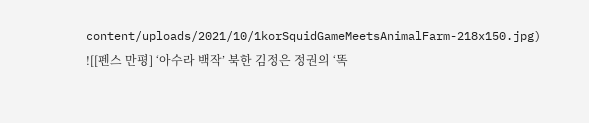content/uploads/2021/10/1korSquidGameMeetsAnimalFarm-218x150.jpg)
![[펜스 만평] ‘아수라 백작’ 북한 김정은 정권의 ‘똑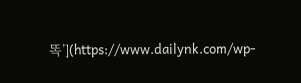똑’](https://www.dailynk.com/wp-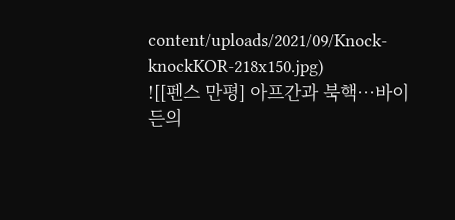content/uploads/2021/09/Knock-knockKOR-218x150.jpg)
![[펜스 만평] 아프간과 북핵…바이든의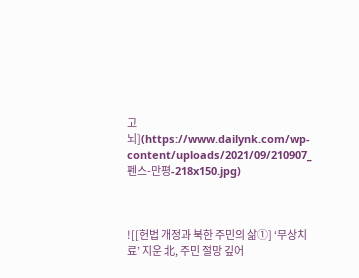고뇌](https://www.dailynk.com/wp-content/uploads/2021/09/210907_펜스-만평-218x150.jpg)



![[헌법 개정과 북한 주민의 삶①] ‘무상치료’ 지운 北, 주민 절망 깊어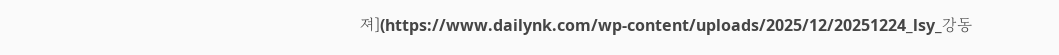져](https://www.dailynk.com/wp-content/uploads/2025/12/20251224_lsy_강동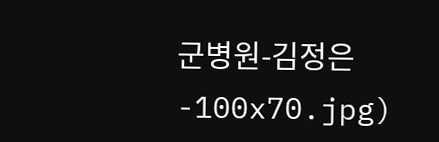군병원-김정은-100x70.jpg)